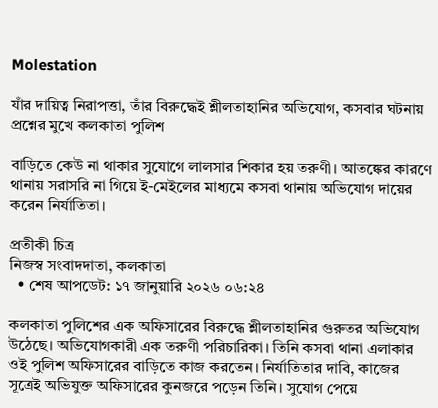Molestation

যাঁর দায়িত্ব নিরাপত্তা, তাঁর বিরুদ্ধেই শ্লীলতাহানির অভিযোগ, কসবার ঘটনায় প্রশ্নের মুখে কলকাতা পুলিশ

বাড়িতে কেউ না থাকার সুযোগে লালসার শিকার হয় তরুণী। আতঙ্কের কারণে থানায় সরাসরি না গিয়ে ই-মেইলের মাধ্যমে কসবা থানায় অভিযোগ দায়ের করেন নির্যাতিতা।

প্রতীকী চিত্র
নিজস্ব সংবাদদাতা, কলকাতা
  • শেষ আপডেট: ১৭ জানুয়ারি ২০২৬ ০৬:২৪

কলকাতা পুলিশের এক অফিসারের বিরুদ্ধে শ্লীলতাহানির গুরুতর অভিযোগ উঠেছে। অভিযোগকারী এক তরুণী পরিচারিকা। তিনি কসবা থানা এলাকার ওই পুলিশ অফিসারের বাড়িতে কাজ করতেন। নির্যাতিতার দাবি, কাজের সূত্রেই অভিযুক্ত অফিসারের কুনজরে পড়েন তিনি। সুযোগ পেয়ে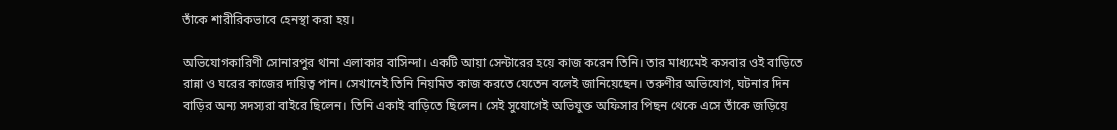তাঁকে শারীরিকভাবে হেনস্থা করা হয়।

অভিযোগকারিণী সোনারপুর থানা এলাকার বাসিন্দা। একটি আয়া সেন্টারের হয়ে কাজ করেন তিনি। তার মাধ্যমেই কসবার ওই বাড়িতে রান্না ও ঘরের কাজের দায়িত্ব পান। সেখানেই তিনি নিয়মিত কাজ করতে যেতেন বলেই জানিয়েছেন। তরুণীর অভিযোগ, ঘটনার দিন বাড়ির অন্য সদস্যরা বাইরে ছিলেন। তিনি একাই বাড়িতে ছিলেন। সেই সুযোগেই অভিযুক্ত অফিসার পিছন থেকে এসে তাঁকে জড়িয়ে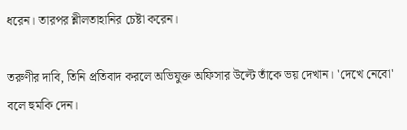ধরেন। তারপর শ্লীলতাহানির চেষ্টা করেন।

তরুণীর দাবি, তিনি প্রতিবাদ করলে অভিযুক্ত অফিসার উল্টে তাঁকে ভয় দেখান। 'দেখে নেবো' বলে হুমকি দেন।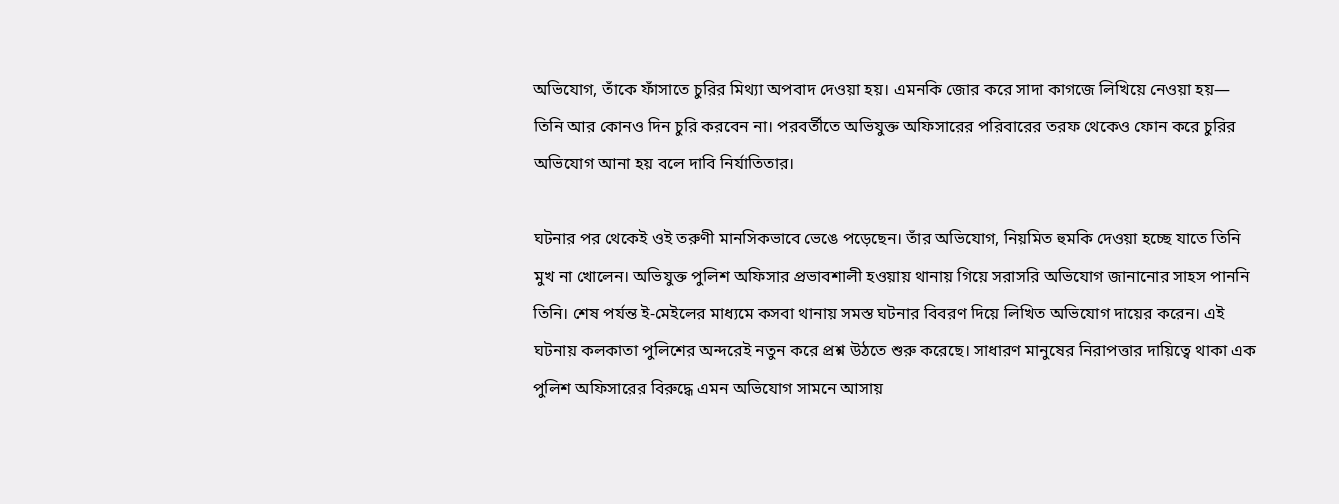অভিযোগ, তাঁকে ফাঁসাতে চুরির মিথ্যা অপবাদ দেওয়া হয়। এমনকি জোর করে সাদা কাগজে লিখিয়ে নেওয়া হয়— তিনি আর কোনও দিন চুরি করবেন না। পরবর্তীতে অভিযুক্ত অফিসারের পরিবারের তরফ থেকেও ফোন করে চুরির অভিযোগ আনা হয় বলে দাবি নির্যাতিতার।

ঘটনার পর থেকেই ওই তরুণী মানসিকভাবে ভেঙে পড়েছেন। তাঁর অভিযোগ, নিয়মিত হুমকি দেওয়া হচ্ছে যাতে তিনি মুখ না খোলেন। অভিযুক্ত পুলিশ অফিসার প্রভাবশালী হওয়ায় থানায় গিয়ে সরাসরি অভিযোগ জানানোর সাহস পাননি তিনি। শেষ পর্যন্ত ই-মেইলের মাধ্যমে কসবা থানায় সমস্ত ঘটনার বিবরণ দিয়ে লিখিত অভিযোগ দায়ের করেন। এই ঘটনায় কলকাতা পুলিশের অন্দরেই নতুন করে প্রশ্ন উঠতে শুরু করেছে। সাধারণ মানুষের নিরাপত্তার দায়িত্বে থাকা এক পুলিশ অফিসারের বিরুদ্ধে এমন অভিযোগ সামনে আসায়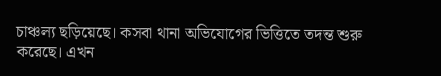চাঞ্চল্য ছড়িয়েছে। কসবা থানা অভিযোগের ভিত্তিতে তদন্ত শুরু করেছে। এখন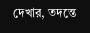দেখার, তদন্তে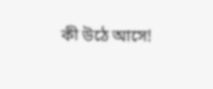কী উঠে আসে!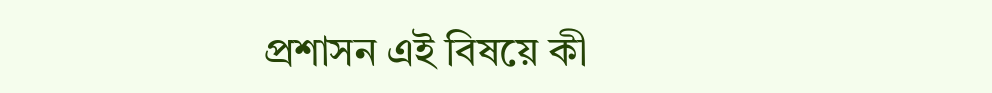প্রশাসন এই বিষয়ে কী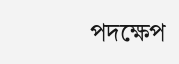পদক্ষেপ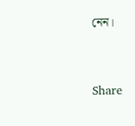নেন।


Share